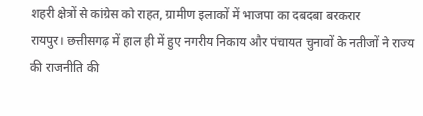शहरी क्षेत्रों से कांग्रेस को राहत, ग्रामीण इलाकों में भाजपा का दबदबा बरकरार
रायपुर। छत्तीसगढ़ में हाल ही में हुए नगरीय निकाय और पंचायत चुनावों के नतीजों ने राज्य की राजनीति की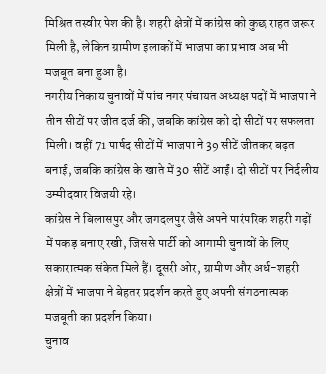मिश्रित तस्वीर पेश की है। शहरी क्षेत्रों में कांग्रेस को कुछ राहत जरूर मिली है, लेकिन ग्रामीण इलाकों में भाजपा का प्रभाव अब भी मजबूत बना हुआ है।
नगरीय निकाय चुनावों में पांच नगर पंचायत अध्यक्ष पदों में भाजपा ने तीन सीटों पर जीत दर्ज की, जबकि कांग्रेस को दो सीटों पर सफलता मिली। वहीं 71 पार्षद सीटों में भाजपा ने 39 सीटें जीतकर बढ़त बनाई, जबकि कांग्रेस के खाते में 30 सीटें आईं। दो सीटों पर निर्दलीय उम्मीदवार विजयी रहे।
कांग्रेस ने बिलासपुर और जगदलपुर जैसे अपने पारंपरिक शहरी गढ़ों में पकड़ बनाए रखी, जिससे पार्टी को आगामी चुनावों के लिए सकारात्मक संकेत मिले हैं। दूसरी ओर, ग्रामीण और अर्ध-शहरी क्षेत्रों में भाजपा ने बेहतर प्रदर्शन करते हुए अपनी संगठनात्मक मजबूती का प्रदर्शन किया।
चुनाव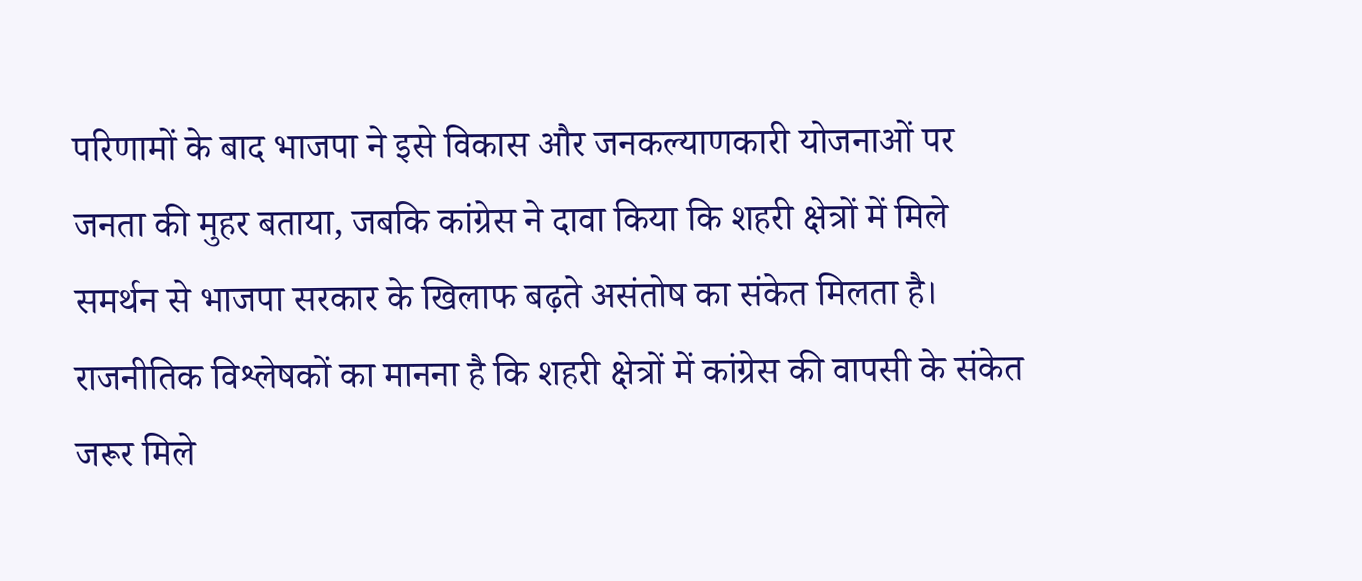परिणामों के बाद भाजपा ने इसे विकास और जनकल्याणकारी योजनाओं पर जनता की मुहर बताया, जबकि कांग्रेस ने दावा किया कि शहरी क्षेत्रों में मिले समर्थन से भाजपा सरकार के खिलाफ बढ़ते असंतोष का संकेत मिलता है।
राजनीतिक विश्लेषकों का मानना है कि शहरी क्षेत्रों में कांग्रेस की वापसी के संकेत जरूर मिले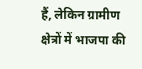हैं, लेकिन ग्रामीण क्षेत्रों में भाजपा की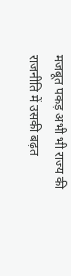मजबूत पकड़ अभी भी राज्य की राजनीति में उसकी बढ़त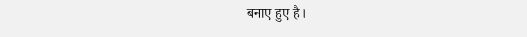बनाए हुए है।